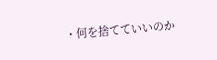・何を捨てていいのか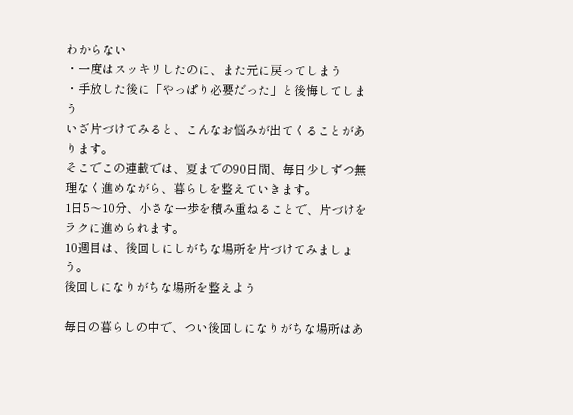わからない
・一度はスッキリしたのに、また元に戻ってしまう
・手放した後に「やっぱり必要だった」と後悔してしまう
いざ片づけてみると、こんなお悩みが出てくることがあります。
そこでこの連載では、夏までの90日間、毎日少しずつ無理なく進めながら、暮らしを整えていきます。
1日5〜10分、小さな一歩を積み重ねることで、片づけをラクに進められます。
10週目は、後回しにしがちな場所を片づけてみましょう。
後回しになりがちな場所を整えよう

毎日の暮らしの中で、つい後回しになりがちな場所はあ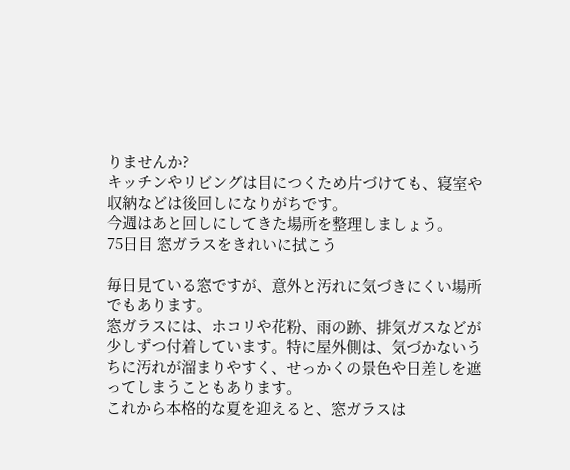りませんか?
キッチンやリビングは目につくため片づけても、寝室や収納などは後回しになりがちです。
今週はあと回しにしてきた場所を整理しましょう。
75日目 窓ガラスをきれいに拭こう

毎日見ている窓ですが、意外と汚れに気づきにくい場所でもあります。
窓ガラスには、ホコリや花粉、雨の跡、排気ガスなどが少しずつ付着しています。特に屋外側は、気づかないうちに汚れが溜まりやすく、せっかくの景色や日差しを遮ってしまうこともあります。
これから本格的な夏を迎えると、窓ガラスは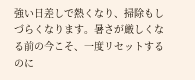強い日差しで熱くなり、掃除もしづらくなります。暑さが厳しくなる前の今こそ、一度リセットするのに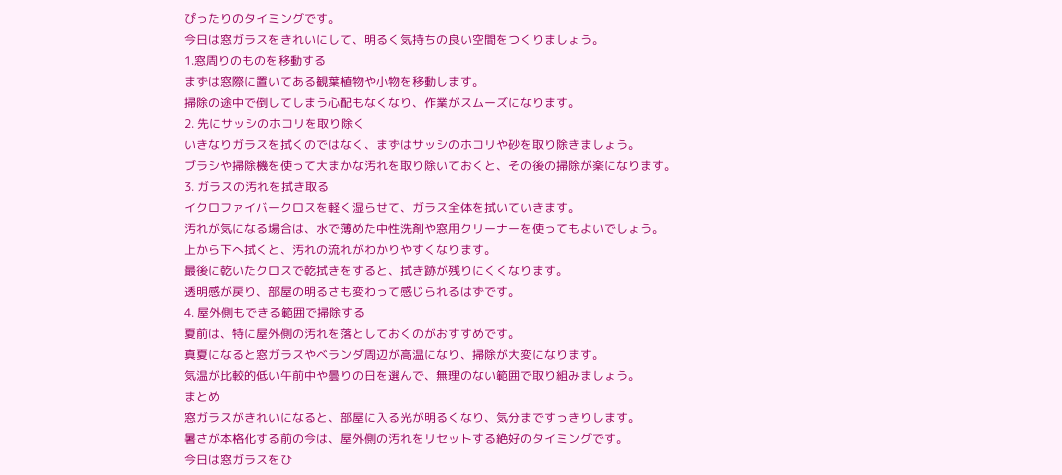ぴったりのタイミングです。
今日は窓ガラスをきれいにして、明るく気持ちの良い空間をつくりましょう。
1.窓周りのものを移動する
まずは窓際に置いてある観葉植物や小物を移動します。
掃除の途中で倒してしまう心配もなくなり、作業がスムーズになります。
2. 先にサッシのホコリを取り除く
いきなりガラスを拭くのではなく、まずはサッシのホコリや砂を取り除きましょう。
ブラシや掃除機を使って大まかな汚れを取り除いておくと、その後の掃除が楽になります。
3. ガラスの汚れを拭き取る
イクロファイバークロスを軽く湿らせて、ガラス全体を拭いていきます。
汚れが気になる場合は、水で薄めた中性洗剤や窓用クリーナーを使ってもよいでしょう。
上から下へ拭くと、汚れの流れがわかりやすくなります。
最後に乾いたクロスで乾拭きをすると、拭き跡が残りにくくなります。
透明感が戻り、部屋の明るさも変わって感じられるはずです。
4. 屋外側もできる範囲で掃除する
夏前は、特に屋外側の汚れを落としておくのがおすすめです。
真夏になると窓ガラスやベランダ周辺が高温になり、掃除が大変になります。
気温が比較的低い午前中や曇りの日を選んで、無理のない範囲で取り組みましょう。
まとめ
窓ガラスがきれいになると、部屋に入る光が明るくなり、気分まですっきりします。
暑さが本格化する前の今は、屋外側の汚れをリセットする絶好のタイミングです。
今日は窓ガラスをひ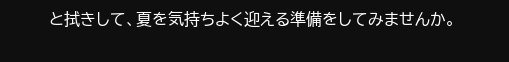と拭きして、夏を気持ちよく迎える準備をしてみませんか。